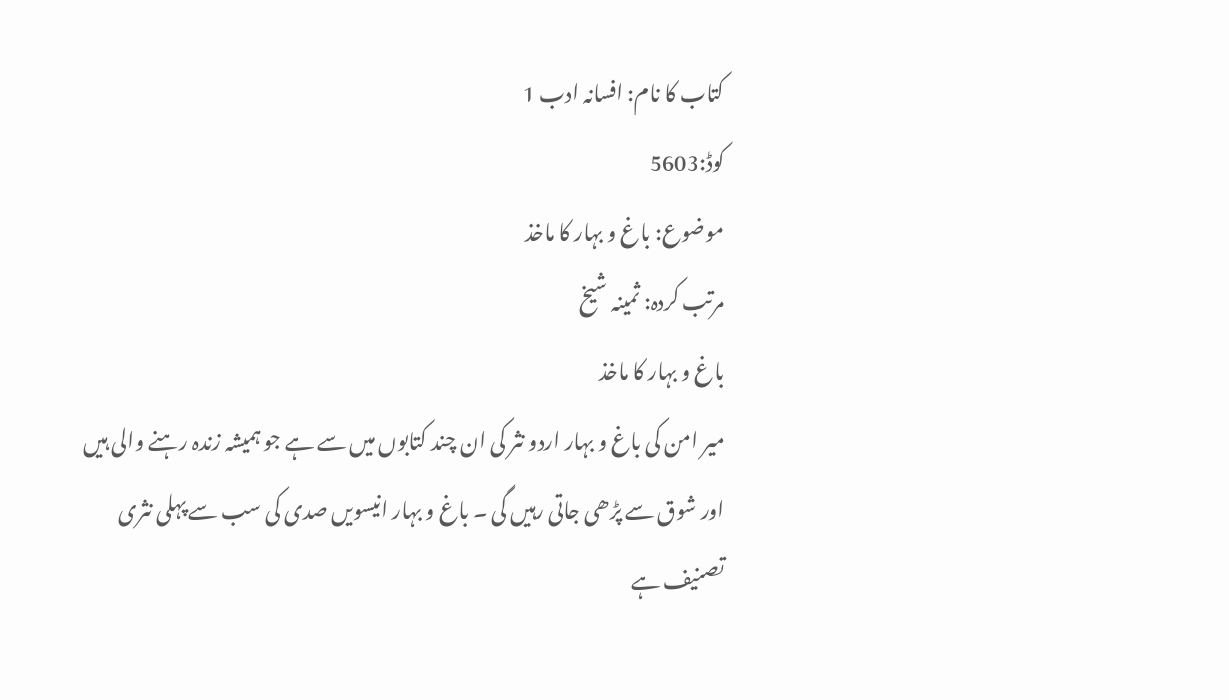کتاب کا نام: افسانہ ادب 1
کوڈ:5603
موضوع: باغ و بہار کا ماخذ
مرتب کردہ: ثمینہ شیخ
باغ و بہار کا ماخذ
میر امن کی باغ و بہار اردو نثر کی ان چند کتابوں میں سے ہے جو ہمیشہ زندہ رہنے والی ہیں اور شوق سے پڑھی جاتی رہیں گی ۔ باغ و بہار انیسویں صدی کی سب سے پہلی نثری تصنیف ہے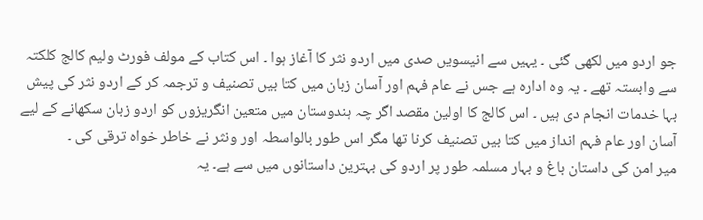جو اردو میں لکھی گئی ۔ یہیں سے انیسویں صدی میں اردو نثر کا آغاز ہوا ۔ اس کتاب کے مولف فورٹ ولیم کالج کلکتہ سے وابستہ تھے ۔ یہ وہ ادارہ ہے جس نے عام فہم اور آسان زبان میں کتا بیں تصنیف و ترجمہ کر کے اردو نثر کی پیش بہا خدمات انجام دی ہیں ۔ اس کالج کا اولین مقصد اگر چہ ہندوستان میں متعین انگریزوں کو اردو زبان سکھانے کے لیے آسان اور عام فہم انداز میں کتا بیں تصنیف کرنا تھا مگر اس طور بالواسطہ اور ونثر نے خاطر خواہ ترقی کی ۔
میر امن کی داستان باغ و بہار مسلمہ طور پر اردو کی بہترین داستانوں میں سے ہے۔ یہ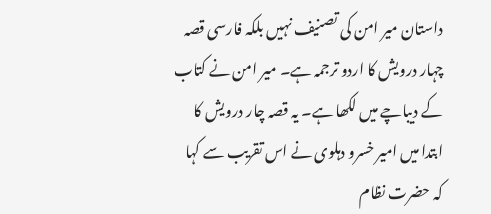داستان میر امن کی تصنیف نہیں بلکہ فارسی قصہ چہار درویش کا اردو ترجمہ ہے۔ میر امن نے کتاب کے دیباچے میں لکھا ہے۔ یہ قصہ چار درویش کا ابتدا میں امیر خسرو دہلوی نے اس تقریب سے کہا کہ حضرت نظام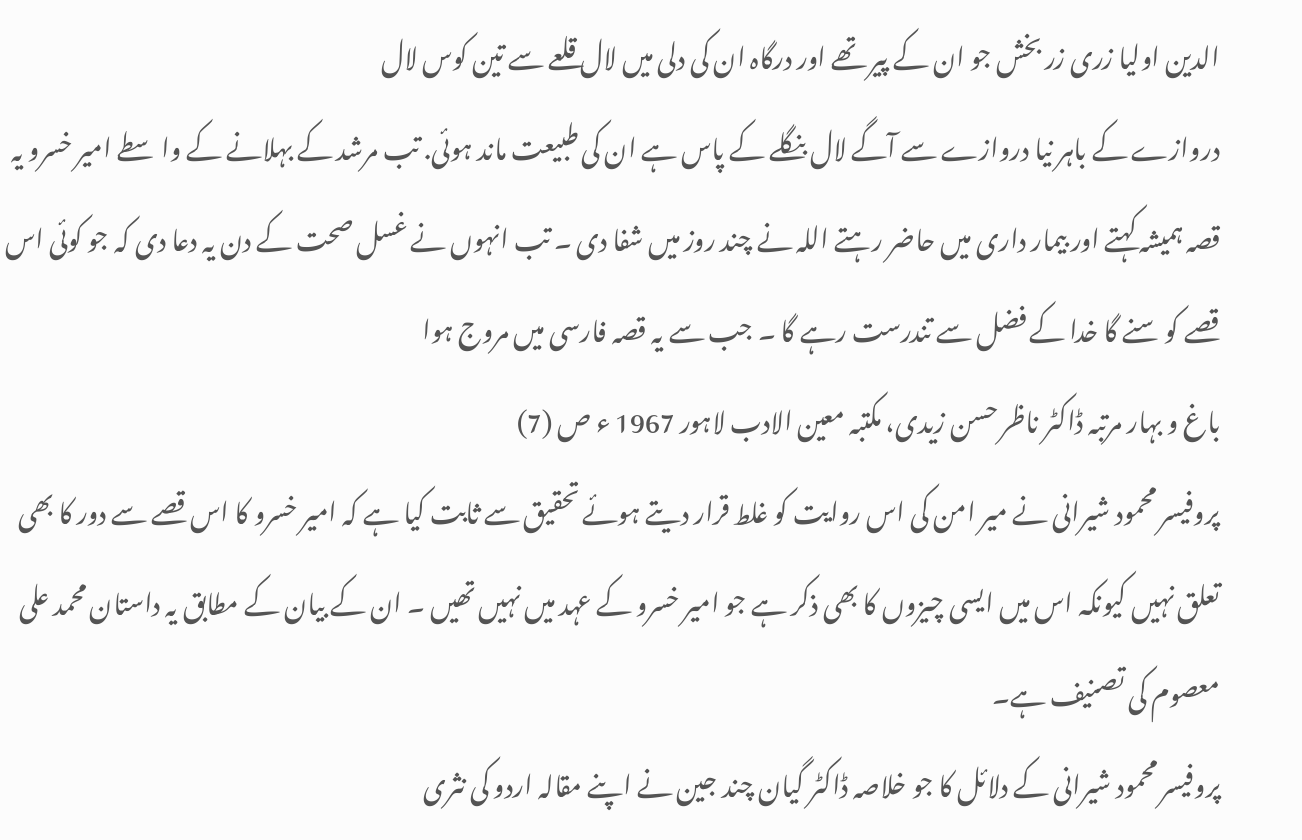الدین اولیا زری زر بخش جو ان کے پیر تھے اور درگاہ ان کی دلی میں لال قلعے سے تین کوس لال
دروازے کے باہر نیا دروازے سے آگے لال بنگلے کے پاس ہے ان کی طبیعت ماند ہوئی. تب مرشد کے بہلانے کے واسطے امیر خسرو یہ قصہ ہمیشہ کہتے اور بیمار داری میں حاضر رہتے اللہ نے چند روز میں شفا دی ۔ تب انہوں نے غسل صحت کے دن یہ دعا دی کہ جو کوئی اس قصے کو سنے گا خدا کے فضل سے تندرست رہے گا ۔ جب سے یہ قصہ فارسی میں مروج ہوا
باغ و بہار مرتبہ ڈاکٹر ناظر حسن زیدی، مکتبہ معین الادب لاہور 1967 ء ص (7)
پروفیسر محمود شیرانی نے میر امن کی اس روایت کو غلط قرار دیتے ہوئے تحقیق سے ثابت کیا ہے کہ امیر خسرو کا اس قصے سے دور کا بھی تعلق نہیں کیونکہ اس میں ایسی چیزوں کا بھی ذکر ہے جو امیر خسرو کے عہد میں نہیں تھیں ۔ ان کے بیان کے مطابق یہ داستان محمد علی معصوم کی تصنیف ہے۔
پروفیسر محمود شیرانی کے دلائل کا جو خلاصہ ڈاکٹر گیان چند جین نے اپنے مقالہ اردو کی نثری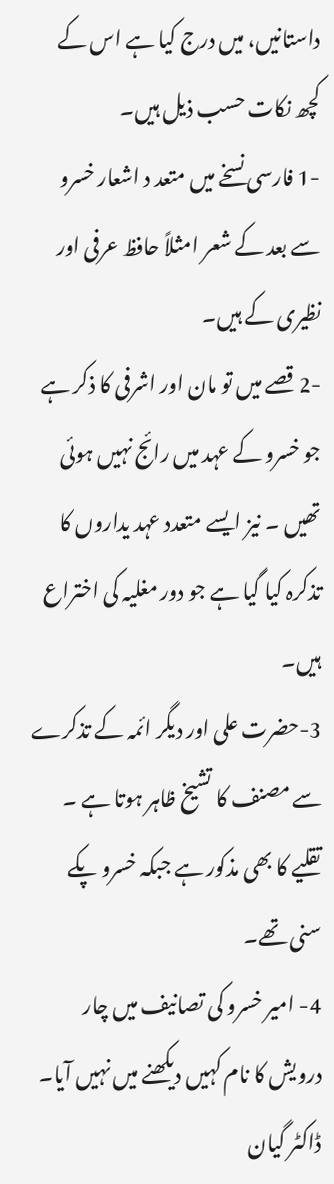داستانیں، میں درج کیا ہے اس کے کچھ نکات حسب ذیل ہیں۔
-1 فارسی نسخے میں متعد د اشعار خسرو سے بعد کے شعر امثلاً حافظ عرفی اور نظیری کے ہیں۔
-2 قصے میں تو مان اور اشرفی کا ذکر ہے جو خسرو کے عہد میں رائج نہیں ہوئی تھیں ۔ نیز ایسے متعدد عہد یداروں کا تذکرہ کیا گیا ہے جو دور مغلیہ کی اختراع ہیں۔
3-حضرت علی اور دیگر ائمہ کے تذکرے سے مصنف کا تشیخ ظاہر ہوتا ہے ۔ تقلیے کا بھی مذکور ہے جبکہ خسرو پکے سنی تھے۔
4- امیر خسرو کی تصانیف میں چار درویش کا نام کہیں دیکھنے میں نہیں آیا۔
ڈاکٹر گیان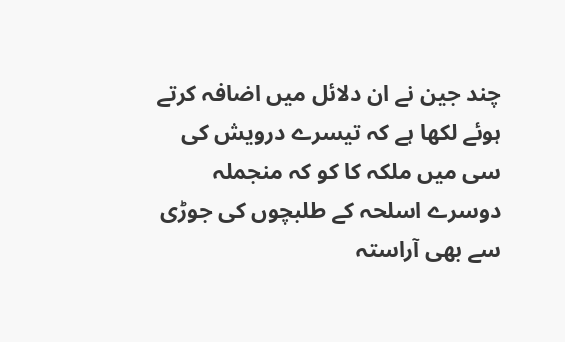چند جین نے ان دلائل میں اضافہ کرتے ہوئے لکھا ہے کہ تیسرے درویش کی سی میں ملکہ کا کو کہ منجملہ دوسرے اسلحہ کے طلبچوں کی جوڑی سے بھی آراستہ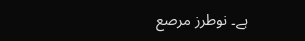ہے۔ نوطرز مرصع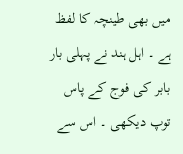میں بھی طینچہ کا لفظ ہے ۔ اہل ہند نے پہلی بار بابر کی فوج کے پاس توپ دیکھی ۔ اس سے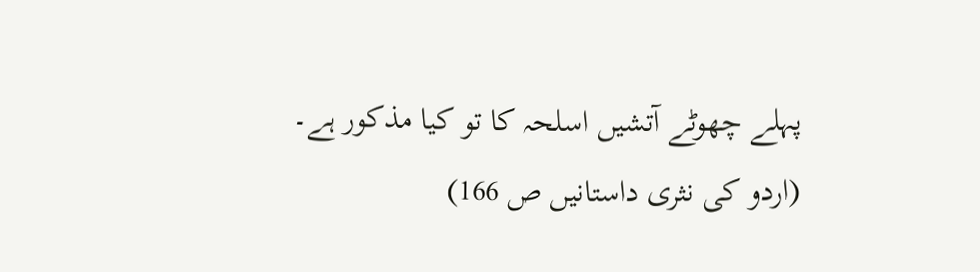پہلے چھوٹے آتشیں اسلحہ کا تو کیا مذکور ہے۔
(اردو کی نثری داستانیں ص 166)